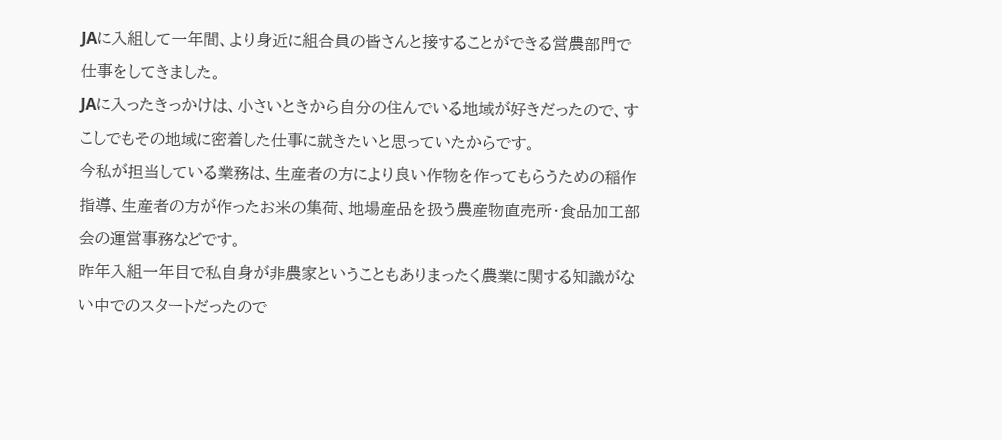JAに入組して一年間、より身近に組合員の皆さんと接することができる営農部門で仕事をしてきました。
JAに入ったきっかけは、小さいときから自分の住んでいる地域が好きだったので、すこしでもその地域に密着した仕事に就きたいと思っていたからです。
今私が担当している業務は、生産者の方により良い作物を作ってもらうための稲作指導、生産者の方が作ったお米の集荷、地場産品を扱う農産物直売所・食品加工部会の運営事務などです。
昨年入組一年目で私自身が非農家ということもありまったく農業に関する知識がない中でのスタートだったので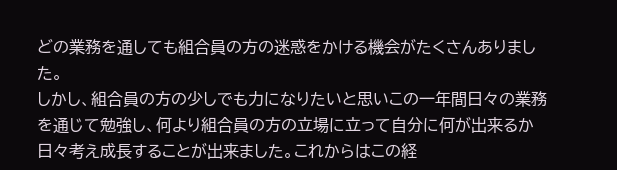どの業務を通しても組合員の方の迷惑をかける機会がたくさんありました。
しかし、組合員の方の少しでも力になりたいと思いこの一年間日々の業務を通じて勉強し、何より組合員の方の立場に立って自分に何が出来るか日々考え成長することが出来ました。これからはこの経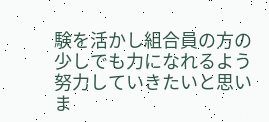験を活かし組合員の方の少しでも力になれるよう努力していきたいと思いま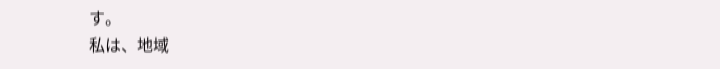す。
私は、地域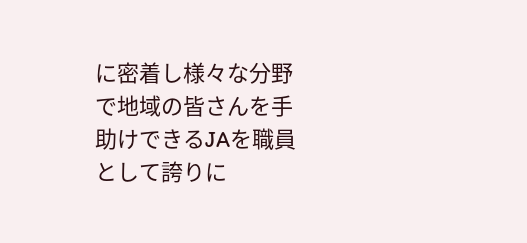に密着し様々な分野で地域の皆さんを手助けできるJAを職員として誇りに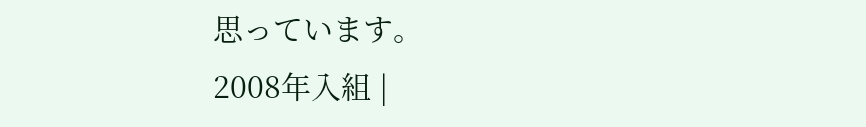思っています。
2008年入組 |